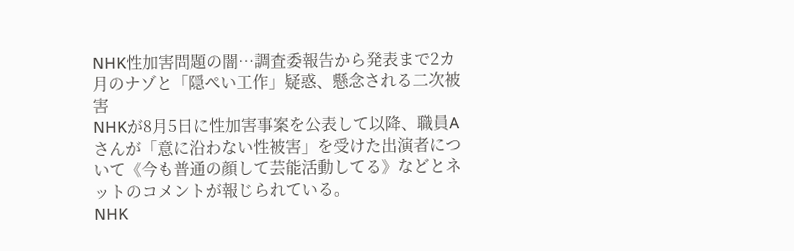NHK性加害問題の闇…調査委報告から発表まで2カ月のナゾと「隠ぺい工作」疑惑、懸念される二次被害
NHKが8月5日に性加害事案を公表して以降、職員Aさんが「意に沿わない性被害」を受けた出演者について《今も普通の顔して芸能活動してる》などとネットのコメントが報じられている。
NHK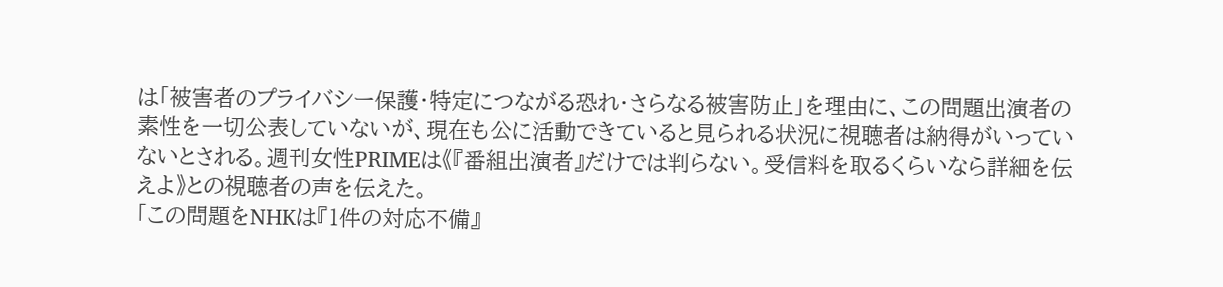は「被害者のプライバシー保護・特定につながる恐れ・さらなる被害防止」を理由に、この問題出演者の素性を一切公表していないが、現在も公に活動できていると見られる状況に視聴者は納得がいっていないとされる。週刊女性PRIMEは《『番組出演者』だけでは判らない。受信料を取るくらいなら詳細を伝えよ》との視聴者の声を伝えた。
「この問題をNHKは『1件の対応不備』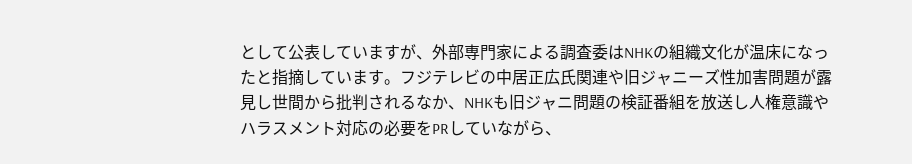として公表していますが、外部専門家による調査委はNHKの組織文化が温床になったと指摘しています。フジテレビの中居正広氏関連や旧ジャニーズ性加害問題が露見し世間から批判されるなか、NHKも旧ジャニ問題の検証番組を放送し人権意識やハラスメント対応の必要をPRしていながら、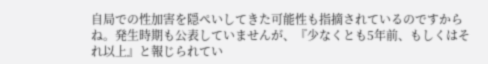自局での性加害を隠ぺいしてきた可能性も指摘されているのですからね。発生時期も公表していませんが、『少なくとも5年前、もしくはそれ以上』と報じられてい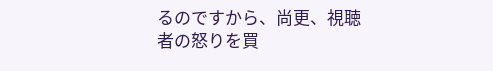るのですから、尚更、視聴者の怒りを買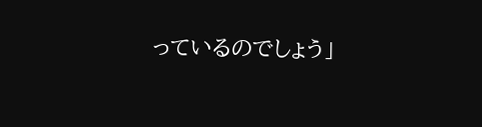っているのでしょう」